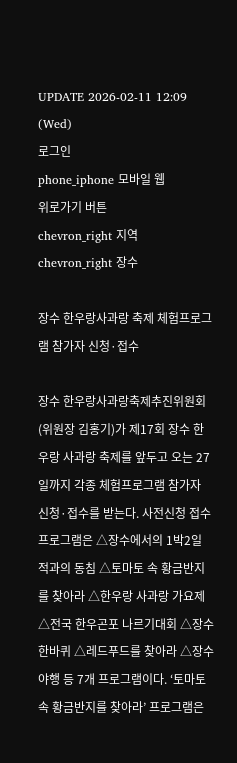UPDATE 2026-02-11 12:09 (Wed)
로그인
phone_iphone 모바일 웹
위로가기 버튼
chevron_right 지역 chevron_right 장수

장수 한우랑사과랑 축제 체험프로그램 참가자 신청·접수

장수 한우랑사과랑축제추진위원회(위원장 김홍기)가 제17회 장수 한우랑 사과랑 축제를 앞두고 오는 27일까지 각종 체험프로그램 참가자 신청·접수를 받는다. 사전신청 접수 프로그램은 △장수에서의 1박2일 적과의 동침 △토마토 속 황금반지를 찾아라 △한우랑 사과랑 가요제 △전국 한우곤포 나르기대회 △장수 한바퀴 △레드푸드를 찾아라 △장수야행 등 7개 프로그램이다. ‘토마토 속 황금반지를 찾아라’ 프로그램은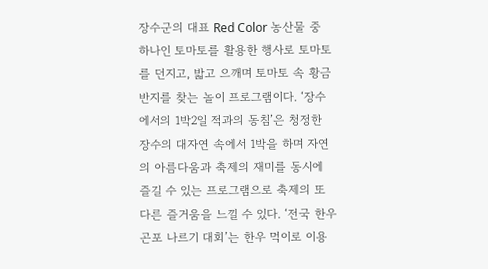장수군의 대표 Red Color 농산물 중 하나인 토마토를 활용한 행사로 토마토를 던지고, 밟고 으깨며 토마토 속 황금반지를 찾는 놀이 프로그램이다. ‘장수에서의 1박2일 적과의 동침’은 청정한 장수의 대자연 속에서 1박을 하며 자연의 아름다움과 축제의 재미를 동시에 즐길 수 있는 프로그램으로 축제의 또 다른 즐거움을 느낄 수 있다. ‘전국 한우곤포 나르기 대회’는 한우 먹이로 이용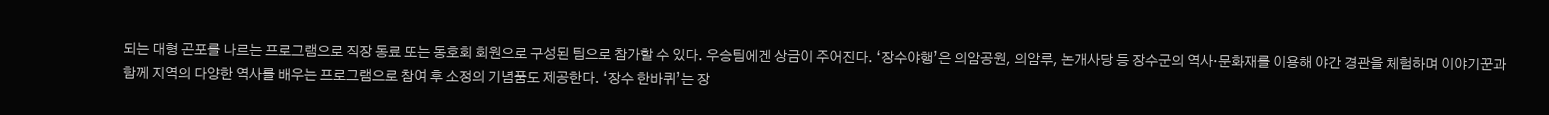되는 대형 곤포를 나르는 프로그램으로 직장 동료 또는 동호회 회원으로 구성된 팀으로 참가할 수 있다. 우승팀에겐 상금이 주어진다. ‘장수야행’은 의암공원, 의암루, 논개사당 등 장수군의 역사·문화재를 이용해 야간 경관을 체험하며 이야기꾼과 함께 지역의 다양한 역사를 배우는 프로그램으로 참여 후 소정의 기념품도 제공한다. ‘장수 한바퀴’는 장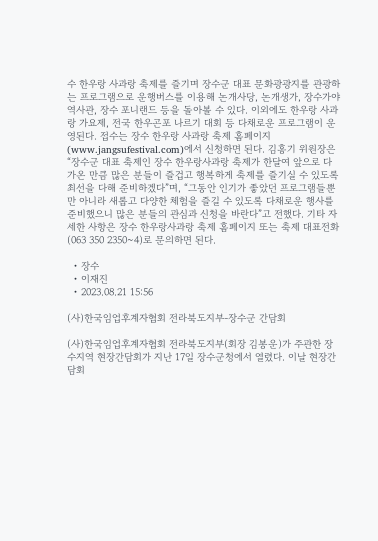수 한우랑 사과랑 축제를 즐기며 장수군 대표 문화광광지를 관광하는 프로그램으로 운행버스를 이용해 논개사당, 논개생가, 장수가야역사관, 장수 포니랜드 등을 돌아볼 수 있다. 이외에도 한우랑 사과랑 가요제, 전국 한우곤포 나르기 대회 등 다채로운 프로그램이 운영된다. 접수는 장수 한우랑 사과랑 축제 홈페이지(www.jangsufestival.com)에서 신청하면 된다. 김홍기 위원장은 “장수군 대표 축제인 장수 한우랑사과랑 축제가 한달여 앞으로 다가온 만큼 많은 분들이 즐겁고 행복하게 축제를 즐기실 수 있도록 최선을 다해 준비하겠다”며, “그동안 인기가 좋았던 프로그램들뿐만 아니라 새롭고 다양한 체험을 즐길 수 있도록 다채로운 행사를 준비했으니 많은 분들의 관심과 신청을 바란다”고 전했다. 기타 자세한 사항은 장수 한우랑사과랑 축제 홈페이지 또는 축제 대표전화(063 350 2350~4)로 문의하면 된다.

  • 장수
  • 이재진
  • 2023.08.21 15:56

(사)한국임업후계자협회 전라북도지부-장수군 간담회

(사)한국임업후계자협회 전라북도지부(회장 김봉운)가 주관한 장수지역 현장간담회가 지난 17일 장수군청에서 열렸다. 이날 현장간담회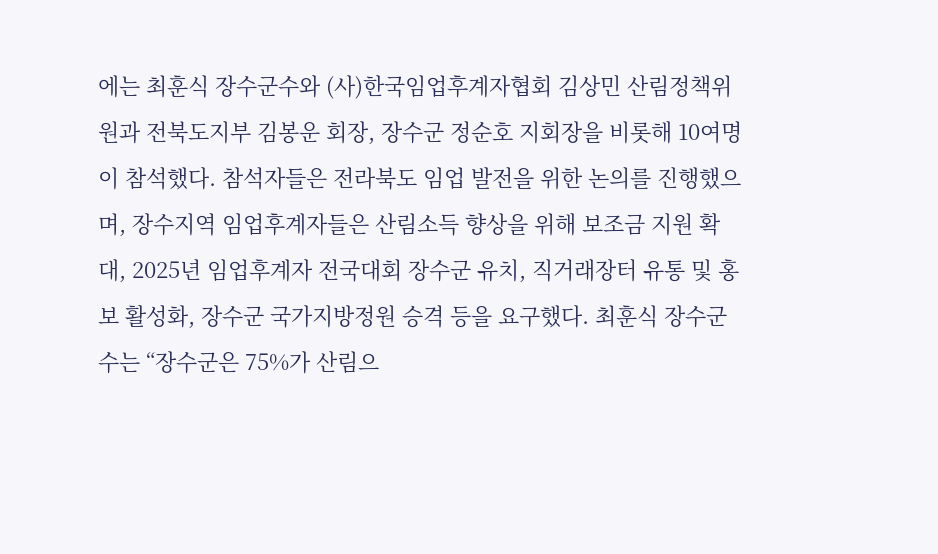에는 최훈식 장수군수와 (사)한국임업후계자협회 김상민 산림정책위원과 전북도지부 김봉운 회장, 장수군 정순호 지회장을 비롯해 10여명이 참석했다. 참석자들은 전라북도 임업 발전을 위한 논의를 진행했으며, 장수지역 임업후계자들은 산림소득 향상을 위해 보조금 지원 확대, 2025년 임업후계자 전국대회 장수군 유치, 직거래장터 유통 및 홍보 활성화, 장수군 국가지방정원 승격 등을 요구했다. 최훈식 장수군수는 “장수군은 75%가 산림으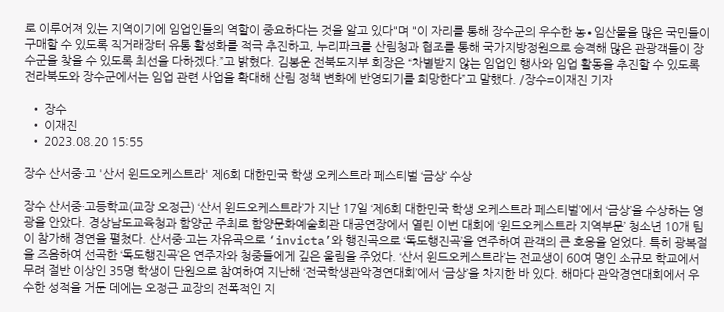로 이루어져 있는 지역이기에 임업인들의 역할이 중요하다는 것을 알고 있다"며 "이 자리를 통해 장수군의 우수한 농∙임산물을 많은 국민들이 구매할 수 있도록 직거래장터 유통 활성화를 적극 추진하고, 누리파크를 산림청과 협조를 통해 국가지방정원으로 승격해 많은 관광객들이 장수군을 찾을 수 있도록 최선을 다하겠다.”고 밝혔다. 김봉운 전북도지부 회장은 “차별받지 않는 임업인 행사와 임업 활동을 추진할 수 있도록 전라북도와 장수군에서는 임업 관련 사업을 확대해 산림 정책 변화에 반영되기를 희망한다”고 말했다. /장수=이재진 기자

  • 장수
  • 이재진
  • 2023.08.20 15:55

장수 산서중·고 '산서 윈드오케스트라' 제6회 대한민국 학생 오케스트라 페스티벌 ‘금상’ 수상

장수 산서중·고등학교(교장 오정근) ‘산서 윈드오케스트라’가 지난 17일 ‘제6회 대한민국 학생 오케스트라 페스티벌’에서 ‘금상’을 수상하는 영광을 안았다. 경상남도교육청과 함양군 주최로 함양문화예술회관 대공연장에서 열린 이번 대회에 ‘윈드오케스트라 지역부문’ 청소년 10개 팀이 참가해 경연을 펼쳤다. 산서중·고는 자유곡으로 ‘invicta’와 행진곡으로 ‘독도행진곡’을 연주하여 관객의 큰 호응을 얻었다. 특히 광복절을 즈음하여 선곡한 ‘독도행진곡’은 연주자와 청중들에게 깊은 울림을 주었다. ‘산서 윈드오케스트라’는 전교생이 60여 명인 소규모 학교에서 무려 절반 이상인 35명 학생이 단원으로 참여하여 지난해 ‘전국학생관악경연대회’에서 ‘금상’을 차지한 바 있다. 해마다 관악경연대회에서 우수한 성적을 거둔 데에는 오정근 교장의 전폭적인 지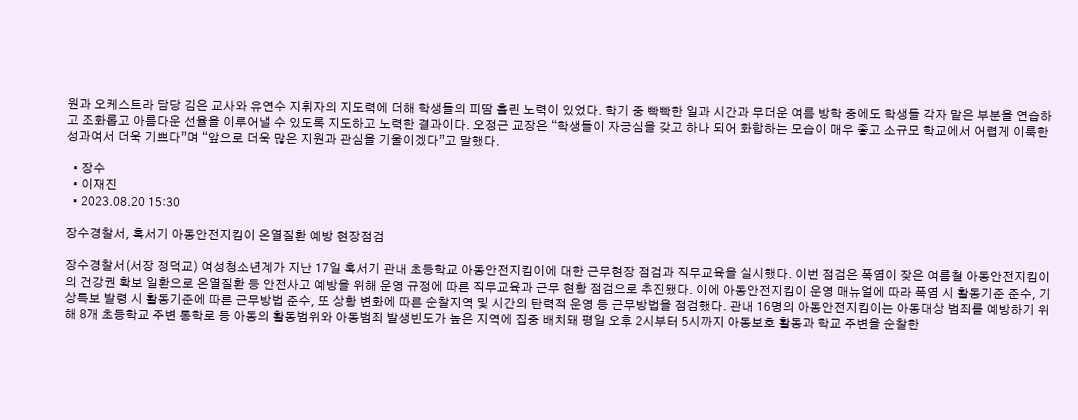원과 오케스트라 담당 김은 교사와 유연수 지휘자의 지도력에 더해 학생들의 피땀 흘린 노력이 있었다. 학기 중 빡빡한 일과 시간과 무더운 여름 방학 중에도 학생들 각자 맡은 부분을 연습하고 조화롭고 아름다운 선율을 이루어낼 수 있도록 지도하고 노력한 결과이다. 오정근 교장은 “학생들이 자긍심을 갖고 하나 되어 화합하는 모습이 매우 좋고 소규모 학교에서 어렵게 이룩한 성과여서 더욱 기쁘다”며 “앞으로 더욱 많은 지원과 관심을 기울이겠다”고 말했다.

  • 장수
  • 이재진
  • 2023.08.20 15:30

장수경찰서, 혹서기 아동안전지킴이 온열질환 예방 현장점검

장수경찰서(서장 정덕교) 여성청소년계가 지난 17일 혹서기 관내 초등학교 아동안전지킴이에 대한 근무현장 점검과 직무교육을 실시했다. 이번 점검은 폭염이 잦은 여름철 아동안전지킴이의 건강권 확보 일환으로 온열질환 등 안전사고 예방을 위해 운영 규정에 따른 직무교육과 근무 현황 점검으로 추진됐다. 이에 아동안전지킴이 운영 매뉴얼에 따라 폭염 시 활동기준 준수, 기상특보 발령 시 활동기준에 따른 근무방법 준수, 또 상황 변화에 따른 순찰지역 및 시간의 탄력적 운영 등 근무방법을 점검했다. 관내 16명의 아동안전지킴이는 아동대상 범죄를 예방하기 위해 8개 초등학교 주변 통학로 등 아동의 활동범위와 아동범죄 발생빈도가 높은 지역에 집중 배치돼 평일 오후 2시부터 5시까지 아동보호 활동과 학교 주변을 순찰한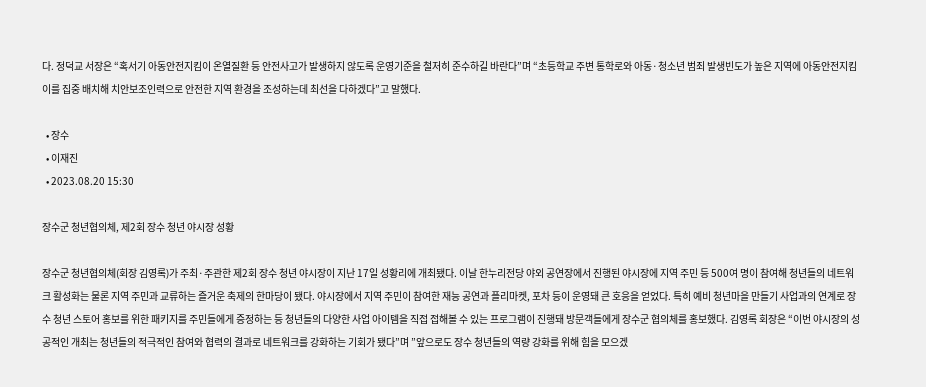다. 정덕교 서장은 “혹서기 아동안전지킴이 온열질환 등 안전사고가 발생하지 않도록 운영기준을 철저히 준수하길 바란다”며 “초등학교 주변 통학로와 아동·청소년 범죄 발생빈도가 높은 지역에 아동안전지킴이를 집중 배치해 치안보조인력으로 안전한 지역 환경을 조성하는데 최선을 다하겠다”고 말했다.

  • 장수
  • 이재진
  • 2023.08.20 15:30

장수군 청년협의체, 제2회 장수 청년 야시장 성황

장수군 청년협의체(회장 김영록)가 주최·주관한 제2회 장수 청년 야시장이 지난 17일 성황리에 개최됐다. 이날 한누리전당 야외 공연장에서 진행된 야시장에 지역 주민 등 500여 명이 참여해 청년들의 네트워크 활성화는 물론 지역 주민과 교류하는 즐거운 축제의 한마당이 됐다. 야시장에서 지역 주민이 참여한 재능 공연과 플리마켓, 포차 등이 운영돼 큰 호응을 얻었다. 특히 예비 청년마을 만들기 사업과의 연계로 장수 청년 스토어 홍보를 위한 패키지를 주민들에게 증정하는 등 청년들의 다양한 사업 아이템을 직접 접해볼 수 있는 프로그램이 진행돼 방문객들에게 장수군 협의체를 홍보했다. 김영록 회장은 “이번 야시장의 성공적인 개최는 청년들의 적극적인 참여와 협력의 결과로 네트워크를 강화하는 기회가 됐다”며 ”앞으로도 장수 청년들의 역량 강화를 위해 힘을 모으겠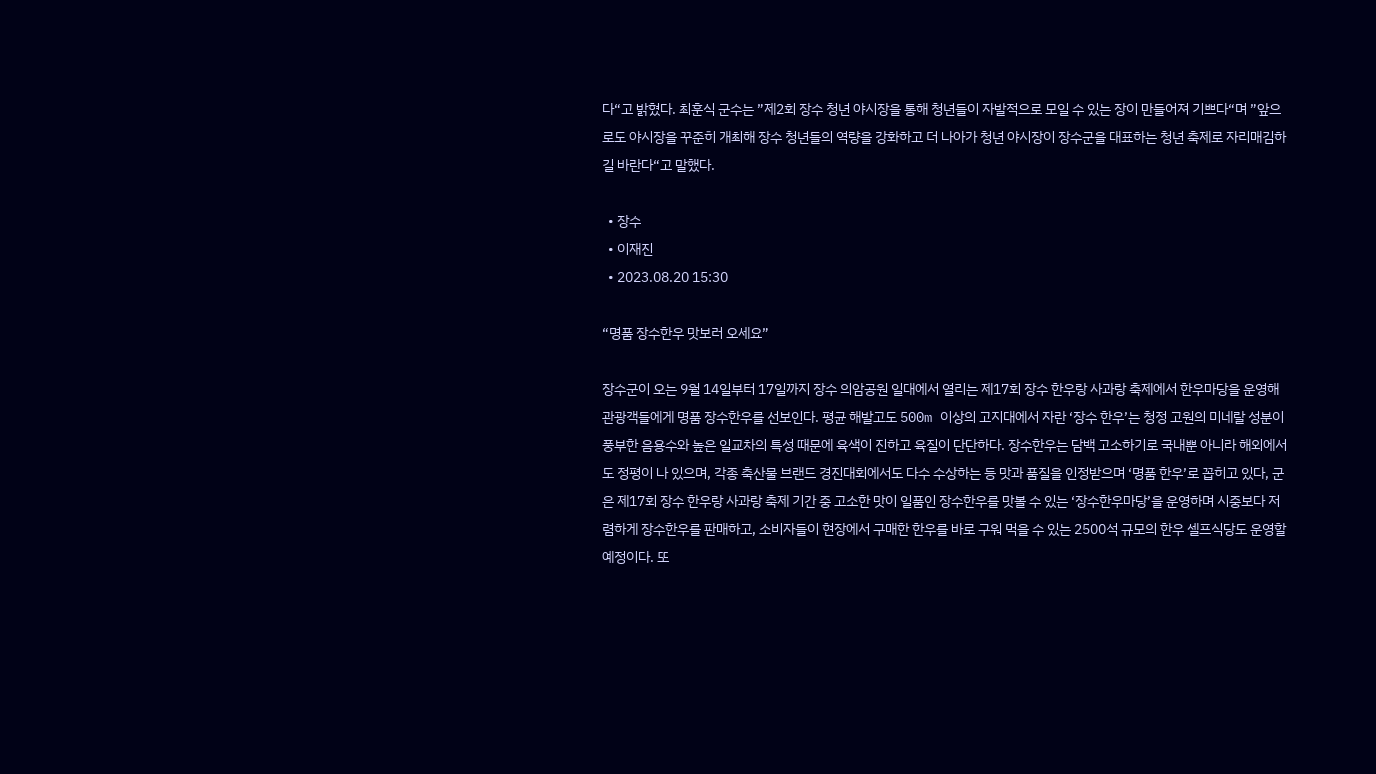다“고 밝혔다. 최훈식 군수는 ”제2회 장수 청년 야시장을 통해 청년들이 자발적으로 모일 수 있는 장이 만들어져 기쁘다“며 ”앞으로도 야시장을 꾸준히 개최해 장수 청년들의 역량을 강화하고 더 나아가 청년 야시장이 장수군을 대표하는 청년 축제로 자리매김하길 바란다“고 말했다.

  • 장수
  • 이재진
  • 2023.08.20 15:30

“명품 장수한우 맛보러 오세요”

장수군이 오는 9월 14일부터 17일까지 장수 의암공원 일대에서 열리는 제17회 장수 한우랑 사과랑 축제에서 한우마당을 운영해 관광객들에게 명품 장수한우를 선보인다. 평균 해발고도 500m 이상의 고지대에서 자란 ‘장수 한우’는 청정 고원의 미네랄 성분이 풍부한 음용수와 높은 일교차의 특성 때문에 육색이 진하고 육질이 단단하다. 장수한우는 담백 고소하기로 국내뿐 아니라 해외에서도 정평이 나 있으며, 각종 축산물 브랜드 경진대회에서도 다수 수상하는 등 맛과 품질을 인정받으며 ‘명품 한우’로 꼽히고 있다, 군은 제17회 장수 한우랑 사과랑 축제 기간 중 고소한 맛이 일품인 장수한우를 맛볼 수 있는 ‘장수한우마당’을 운영하며 시중보다 저렴하게 장수한우를 판매하고, 소비자들이 현장에서 구매한 한우를 바로 구워 먹을 수 있는 2500석 규모의 한우 셀프식당도 운영할 예정이다. 또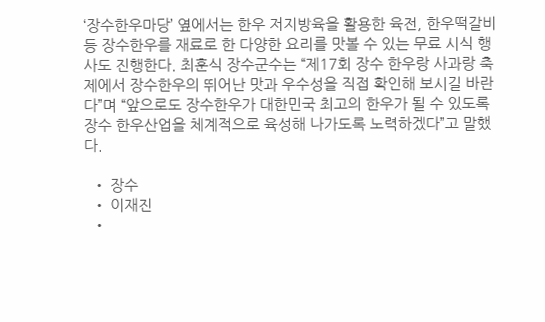‘장수한우마당’ 옆에서는 한우 저지방육을 활용한 육전, 한우떡갈비 등 장수한우를 재료로 한 다양한 요리를 맛볼 수 있는 무료 시식 행사도 진행한다. 최훈식 장수군수는 “제17회 장수 한우랑 사과랑 축제에서 장수한우의 뛰어난 맛과 우수성을 직접 확인해 보시길 바란다”며 “앞으로도 장수한우가 대한민국 최고의 한우가 될 수 있도록 장수 한우산업을 체계적으로 육성해 나가도록 노력하겠다”고 말했다.

  • 장수
  • 이재진
  •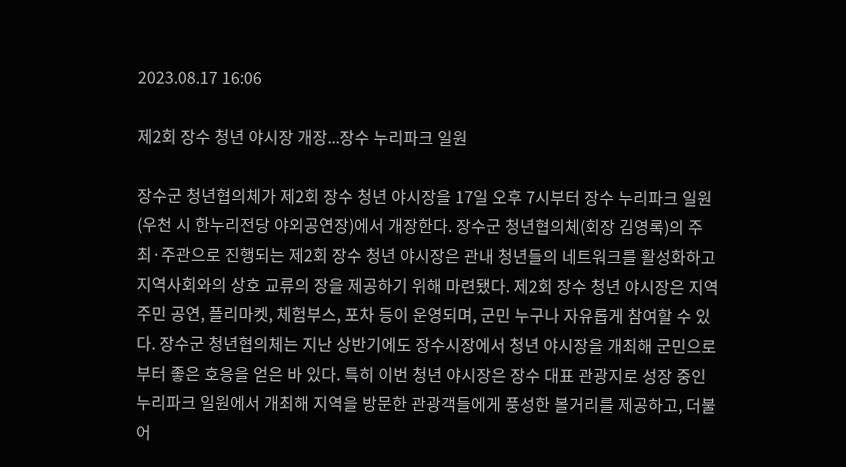2023.08.17 16:06

제2회 장수 청년 야시장 개장...장수 누리파크 일원

장수군 청년협의체가 제2회 장수 청년 야시장을 17일 오후 7시부터 장수 누리파크 일원(우천 시 한누리전당 야외공연장)에서 개장한다. 장수군 청년협의체(회장 김영록)의 주최·주관으로 진행되는 제2회 장수 청년 야시장은 관내 청년들의 네트워크를 활성화하고 지역사회와의 상호 교류의 장을 제공하기 위해 마련됐다. 제2회 장수 청년 야시장은 지역 주민 공연, 플리마켓, 체험부스, 포차 등이 운영되며, 군민 누구나 자유롭게 참여할 수 있다. 장수군 청년협의체는 지난 상반기에도 장수시장에서 청년 야시장을 개최해 군민으로부터 좋은 호응을 얻은 바 있다. 특히 이번 청년 야시장은 장수 대표 관광지로 성장 중인 누리파크 일원에서 개최해 지역을 방문한 관광객들에게 풍성한 볼거리를 제공하고, 더불어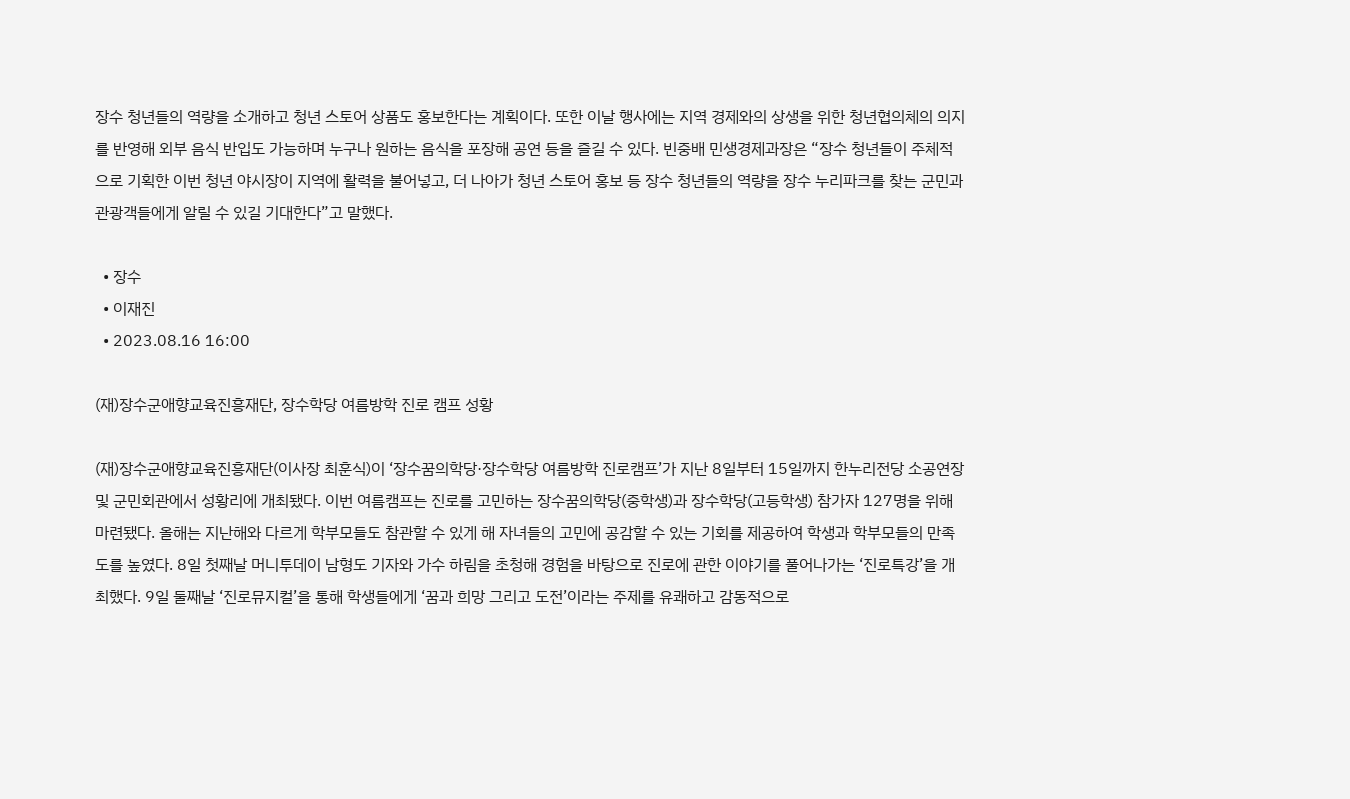장수 청년들의 역량을 소개하고 청년 스토어 상품도 홍보한다는 계획이다. 또한 이날 행사에는 지역 경제와의 상생을 위한 청년협의체의 의지를 반영해 외부 음식 반입도 가능하며 누구나 원하는 음식을 포장해 공연 등을 즐길 수 있다. 빈중배 민생경제과장은 “장수 청년들이 주체적으로 기획한 이번 청년 야시장이 지역에 활력을 불어넣고, 더 나아가 청년 스토어 홍보 등 장수 청년들의 역량을 장수 누리파크를 찾는 군민과 관광객들에게 알릴 수 있길 기대한다”고 말했다.

  • 장수
  • 이재진
  • 2023.08.16 16:00

(재)장수군애향교육진흥재단, 장수학당 여름방학 진로 캠프 성황

(재)장수군애향교육진흥재단(이사장 최훈식)이 ‘장수꿈의학당·장수학당 여름방학 진로캠프’가 지난 8일부터 15일까지 한누리전당 소공연장 및 군민회관에서 성황리에 개최됐다. 이번 여름캠프는 진로를 고민하는 장수꿈의학당(중학생)과 장수학당(고등학생) 참가자 127명을 위해 마련됐다. 올해는 지난해와 다르게 학부모들도 참관할 수 있게 해 자녀들의 고민에 공감할 수 있는 기회를 제공하여 학생과 학부모들의 만족도를 높였다. 8일 첫째날 머니투데이 남형도 기자와 가수 하림을 초청해 경험을 바탕으로 진로에 관한 이야기를 풀어나가는 ‘진로특강’을 개최했다. 9일 둘째날 ‘진로뮤지컬’을 통해 학생들에게 ‘꿈과 희망 그리고 도전’이라는 주제를 유쾌하고 감동적으로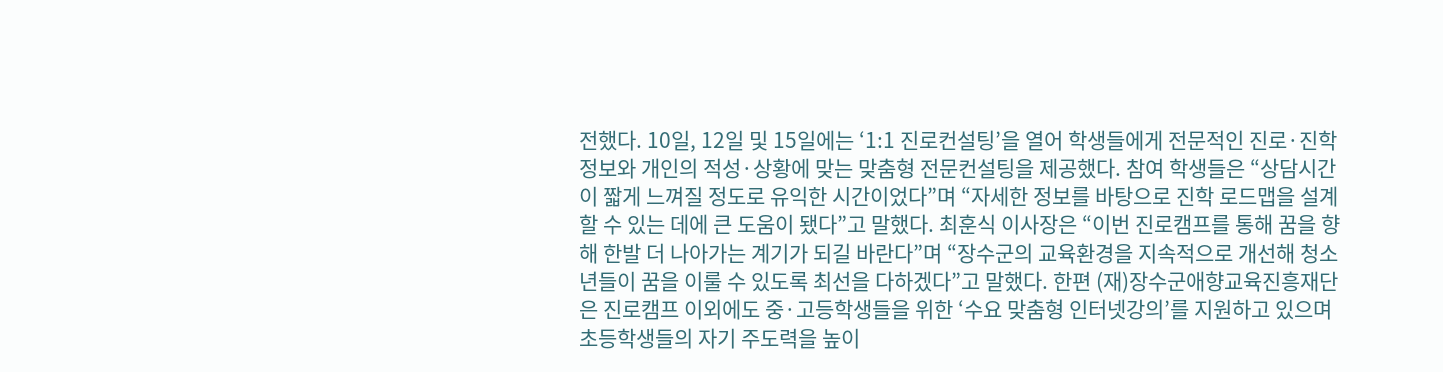전했다. 10일, 12일 및 15일에는 ‘1:1 진로컨설팅’을 열어 학생들에게 전문적인 진로·진학 정보와 개인의 적성·상황에 맞는 맞춤형 전문컨설팅을 제공했다. 참여 학생들은 “상담시간이 짧게 느껴질 정도로 유익한 시간이었다”며 “자세한 정보를 바탕으로 진학 로드맵을 설계할 수 있는 데에 큰 도움이 됐다”고 말했다. 최훈식 이사장은 “이번 진로캠프를 통해 꿈을 향해 한발 더 나아가는 계기가 되길 바란다”며 “장수군의 교육환경을 지속적으로 개선해 청소년들이 꿈을 이룰 수 있도록 최선을 다하겠다”고 말했다. 한편 (재)장수군애향교육진흥재단은 진로캠프 이외에도 중·고등학생들을 위한 ‘수요 맞춤형 인터넷강의’를 지원하고 있으며 초등학생들의 자기 주도력을 높이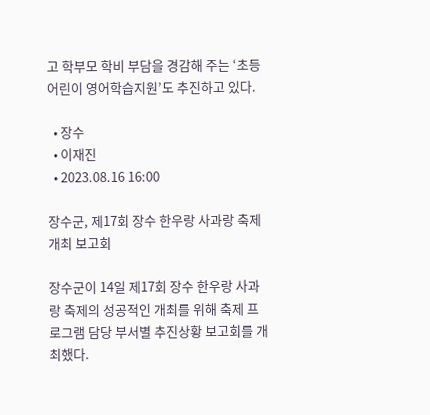고 학부모 학비 부담을 경감해 주는 ‘초등 어린이 영어학습지원’도 추진하고 있다.

  • 장수
  • 이재진
  • 2023.08.16 16:00

장수군, 제17회 장수 한우랑 사과랑 축제 개최 보고회

장수군이 14일 제17회 장수 한우랑 사과랑 축제의 성공적인 개최를 위해 축제 프로그램 담당 부서별 추진상황 보고회를 개최했다.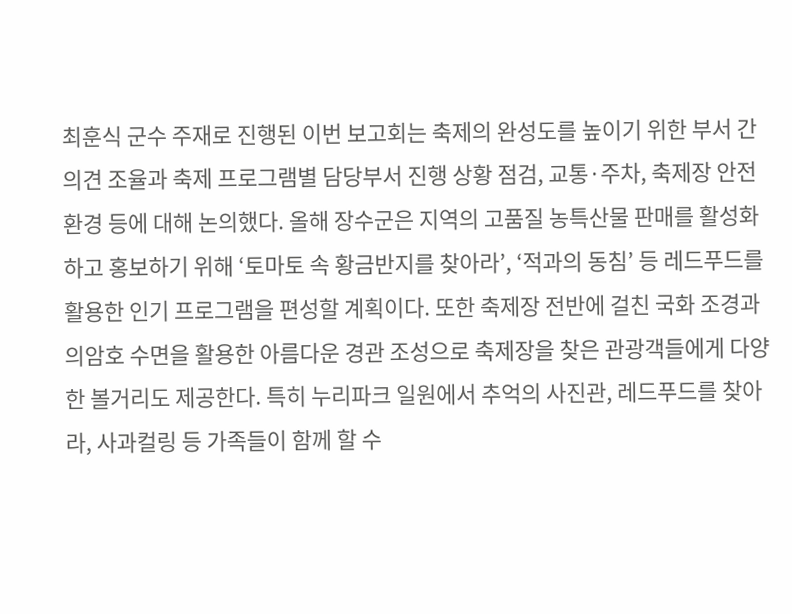최훈식 군수 주재로 진행된 이번 보고회는 축제의 완성도를 높이기 위한 부서 간 의견 조율과 축제 프로그램별 담당부서 진행 상황 점검, 교통·주차, 축제장 안전 환경 등에 대해 논의했다. 올해 장수군은 지역의 고품질 농특산물 판매를 활성화하고 홍보하기 위해 ‘토마토 속 황금반지를 찾아라’, ‘적과의 동침’ 등 레드푸드를 활용한 인기 프로그램을 편성할 계획이다. 또한 축제장 전반에 걸친 국화 조경과 의암호 수면을 활용한 아름다운 경관 조성으로 축제장을 찾은 관광객들에게 다양한 볼거리도 제공한다. 특히 누리파크 일원에서 추억의 사진관, 레드푸드를 찾아라, 사과컬링 등 가족들이 함께 할 수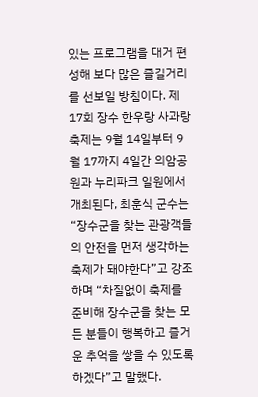있는 프로그램을 대거 편성해 보다 많은 즐길거리를 선보일 방침이다. 제17회 장수 한우랑 사과랑 축제는 9월 14일부터 9월 17까지 4일간 의암공원과 누리파크 일원에서 개최된다, 최훈식 군수는 “장수군을 찾는 관광객들의 안전을 먼저 생각하는 축제가 돼야한다”고 강조하며 “차질없이 축제를 준비해 장수군을 찾는 모든 분들이 행복하고 즐거운 추억을 쌓을 수 있도록 하겠다”고 말했다.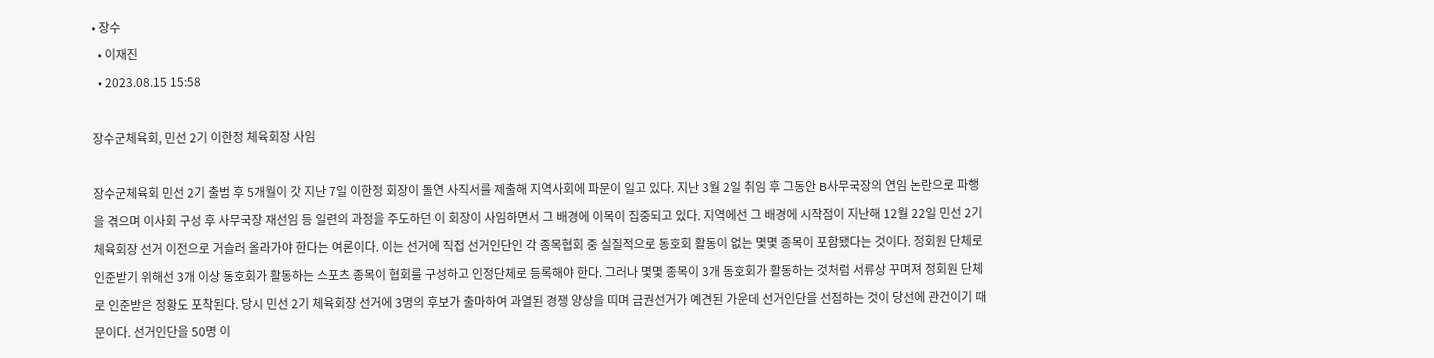• 장수
  • 이재진
  • 2023.08.15 15:58

장수군체육회, 민선 2기 이한정 체육회장 사임

장수군체육회 민선 2기 출범 후 5개월이 갓 지난 7일 이한정 회장이 돌연 사직서를 제출해 지역사회에 파문이 일고 있다. 지난 3월 2일 취임 후 그동안 B사무국장의 연임 논란으로 파행을 겪으며 이사회 구성 후 사무국장 재선임 등 일련의 과정을 주도하던 이 회장이 사임하면서 그 배경에 이목이 집중되고 있다. 지역에선 그 배경에 시작점이 지난해 12월 22일 민선 2기 체육회장 선거 이전으로 거슬러 올라가야 한다는 여론이다. 이는 선거에 직접 선거인단인 각 종목협회 중 실질적으로 동호회 활동이 없는 몇몇 종목이 포함됐다는 것이다. 정회원 단체로 인준받기 위해선 3개 이상 동호회가 활동하는 스포츠 종목이 협회를 구성하고 인정단체로 등록해야 한다. 그러나 몇몇 종목이 3개 동호회가 활동하는 것처럼 서류상 꾸며져 정회원 단체로 인준받은 정황도 포착된다. 당시 민선 2기 체육회장 선거에 3명의 후보가 출마하여 과열된 경쟁 양상을 띠며 금권선거가 예견된 가운데 선거인단을 선점하는 것이 당선에 관건이기 때문이다. 선거인단을 50명 이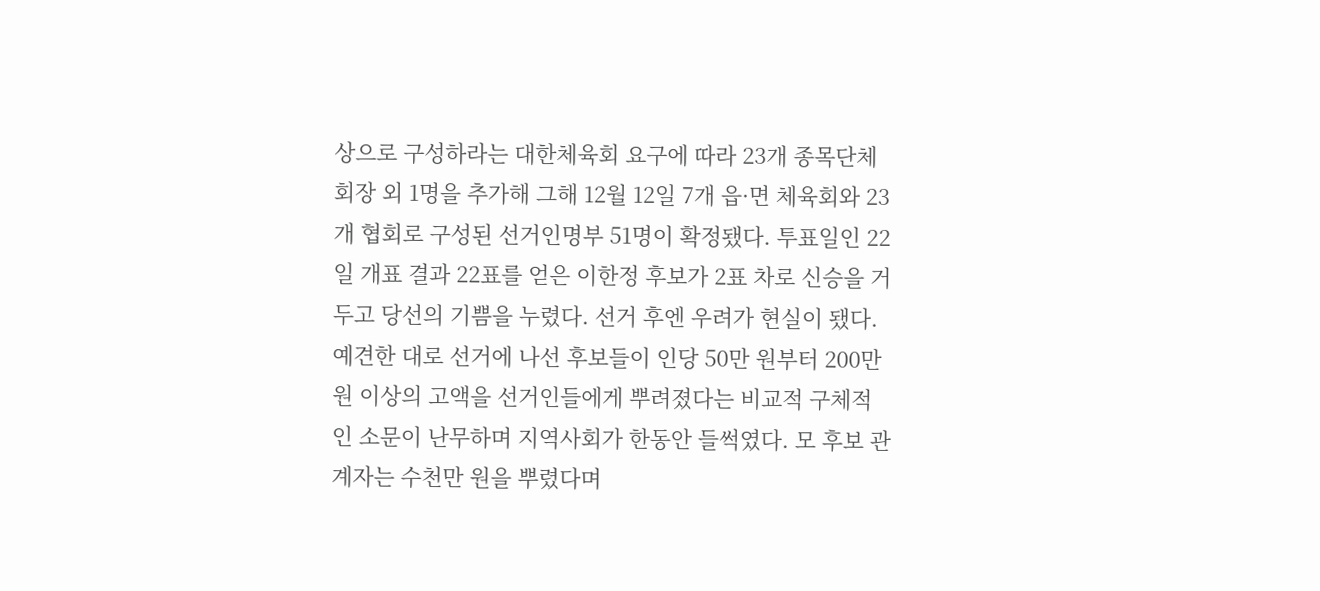상으로 구성하라는 대한체육회 요구에 따라 23개 종목단체 회장 외 1명을 추가해 그해 12월 12일 7개 읍·면 체육회와 23개 협회로 구성된 선거인명부 51명이 확정됐다. 투표일인 22일 개표 결과 22표를 얻은 이한정 후보가 2표 차로 신승을 거두고 당선의 기쁨을 누렸다. 선거 후엔 우려가 현실이 됐다. 예견한 대로 선거에 나선 후보들이 인당 50만 원부터 200만 원 이상의 고액을 선거인들에게 뿌려졌다는 비교적 구체적인 소문이 난무하며 지역사회가 한동안 들썩였다. 모 후보 관계자는 수천만 원을 뿌렸다며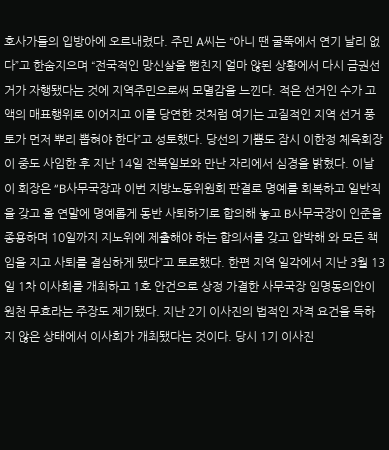호사가들의 입방아에 오르내렸다. 주민 A씨는 “아니 땐 굴뚝에서 연기 날리 없다”고 한숨지으며 “전국적인 망신살을 뻗친지 얼마 않된 상황에서 다시 금권선거가 자행됐다는 것에 지역주민으로써 모멸감을 느낀다. 적은 선거인 수가 고액의 매표행위로 이어지고 이를 당연한 것처럼 여기는 고질적인 지역 선거 풍토가 먼저 뿌리 뽑혀야 한다”고 성토했다. 당선의 기쁨도 잠시 이한정 체육회장이 중도 사임한 후 지난 14일 전북일보와 만난 자리에서 심경을 밝혔다. 이날 이 회장은 “B사무국장과 이번 지방노동위원회 판결로 명예를 회복하고 일반직을 갖고 올 연말에 명예롭게 동반 사퇴하기로 합의해 놓고 B사무국장이 인준을 종용하며 10일까지 지노위에 제출해야 하는 합의서를 갖고 압박해 와 모든 책임을 지고 사퇴를 결심하게 됐다”고 토로했다. 한편 지역 일각에서 지난 3월 13일 1차 이사회를 개최하고 1호 안건으로 상정 가결한 사무국장 임명동의안이 원천 무효라는 주장도 제기됐다. 지난 2기 이사진의 법적인 자격 요건을 득하지 않은 상태에서 이사회가 개최됐다는 것이다. 당시 1기 이사진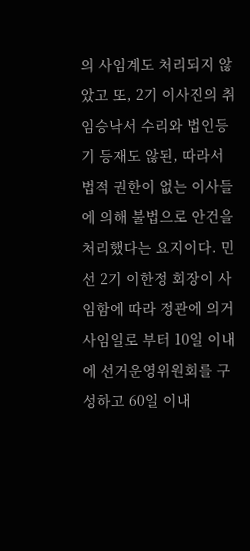의 사임계도 처리되지 않았고 또, 2기 이사진의 취임승낙서 수리와 법인등기 등재도 않된, 따라서 법적 권한이 없는 이사들에 의해 불법으로 안건을 처리했다는 요지이다. 민선 2기 이한정 회장이 사임함에 따라 정관에 의거 사임일로 부터 10일 이내에 선거운영위원회를 구성하고 60일 이내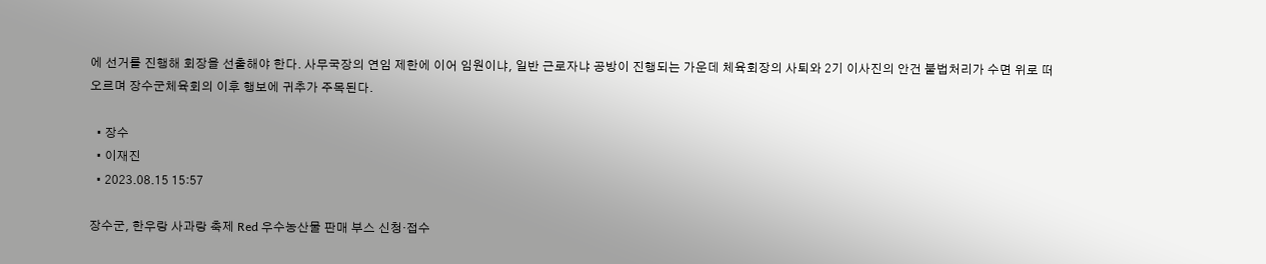에 선거를 진행해 회장을 선출해야 한다. 사무국장의 연임 제한에 이어 임원이냐, 일반 근로자냐 공방이 진행되는 가운데 체육회장의 사퇴와 2기 이사진의 안건 불법처리가 수면 위로 떠오르며 장수군체육회의 이후 행보에 귀추가 주목된다.

  • 장수
  • 이재진
  • 2023.08.15 15:57

장수군, 한우랑 사과랑 축제 Red 우수농산물 판매 부스 신청·접수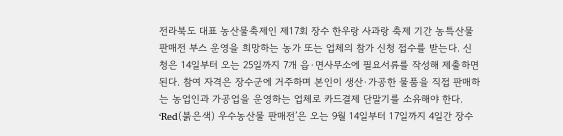전라북도 대표 농산물축제인 제17회 장수 한우랑 사과랑 축제 기간 농특산물 판매전 부스 운영을 희망하는 농가 또는 업체의 참가 신청 접수를 받는다. 신청은 14일부터 오는 25일까지 7개 읍·면사무소에 필요서류를 작성해 제출하면 된다. 참여 자격은 장수군에 거주하며 본인이 생산·가공한 물품을 직접 판매하는 농업인과 가공업을 운영하는 업체로 카드결제 단말기를 소유해야 한다. ‘Red(붉은색) 우수농산물 판매전’은 오는 9월 14일부터 17일까지 4일간 장수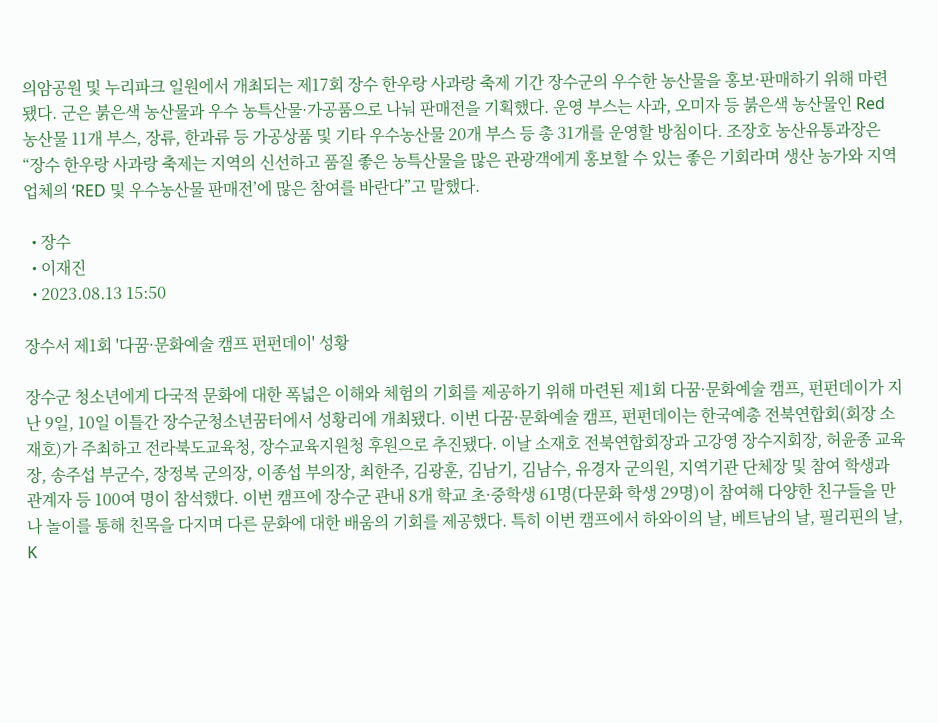의암공원 및 누리파크 일원에서 개최되는 제17회 장수 한우랑 사과랑 축제 기간 장수군의 우수한 농산물을 홍보·판매하기 위해 마련됐다. 군은 붉은색 농산물과 우수 농특산물·가공품으로 나눠 판매전을 기획했다. 운영 부스는 사과, 오미자 등 붉은색 농산물인 Red 농산물 11개 부스, 장류, 한과류 등 가공상품 및 기타 우수농산물 20개 부스 등 총 31개를 운영할 방침이다. 조장호 농산유통과장은 “장수 한우랑 사과랑 축제는 지역의 신선하고 품질 좋은 농특산물을 많은 관광객에게 홍보할 수 있는 좋은 기회라며 생산 농가와 지역업체의 ‘RED 및 우수농산물 판매전’에 많은 참여를 바란다”고 말했다.

  • 장수
  • 이재진
  • 2023.08.13 15:50

장수서 제1회 '다꿈·문화예술 캠프 펀펀데이' 성황

장수군 청소년에게 다국적 문화에 대한 폭넓은 이해와 체험의 기회를 제공하기 위해 마련된 제1회 다꿈·문화예술 캠프, 펀펀데이가 지난 9일, 10일 이틀간 장수군청소년꿈터에서 성황리에 개최됐다. 이번 다꿈·문화예술 캠프, 펀펀데이는 한국예총 전북연합회(회장 소재호)가 주최하고 전라북도교육청, 장수교육지원청 후원으로 추진됐다. 이날 소재호 전북연합회장과 고강영 장수지회장, 허윤종 교육장, 송주섭 부군수, 장정복 군의장, 이종섭 부의장, 최한주, 김광훈, 김남기, 김남수, 유경자 군의원, 지역기관 단체장 및 참여 학생과 관계자 등 100여 명이 참석했다. 이번 캠프에 장수군 관내 8개 학교 초·중학생 61명(다문화 학생 29명)이 참여해 다양한 친구들을 만나 놀이를 통해 친목을 다지며 다른 문화에 대한 배움의 기회를 제공했다. 특히 이번 캠프에서 하와이의 날, 베트남의 날, 필리핀의 날, K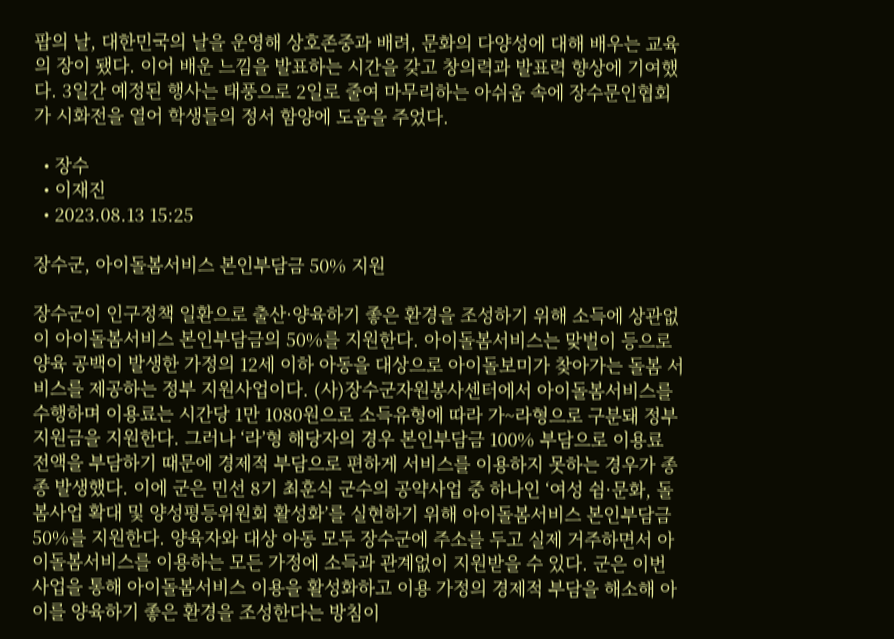팝의 날, 대한민국의 날을 운영해 상호존중과 배려, 문화의 다양성에 대해 배우는 교육의 장이 됐다. 이어 배운 느낌을 발표하는 시간을 갖고 창의력과 발표력 향상에 기여했다. 3일간 예정된 행사는 태풍으로 2일로 줄여 마무리하는 아쉬움 속에 장수문인협회가 시화전을 열어 학생들의 정서 함양에 도움을 주었다.

  • 장수
  • 이재진
  • 2023.08.13 15:25

장수군, 아이돌봄서비스 본인부담금 50% 지원

장수군이 인구정책 일환으로 출산·양육하기 좋은 환경을 조성하기 위해 소득에 상관없이 아이돌봄서비스 본인부담금의 50%를 지원한다. 아이돌봄서비스는 맞벌이 등으로 양육 공백이 발생한 가정의 12세 이하 아동을 대상으로 아이돌보미가 찾아가는 돌봄 서비스를 제공하는 정부 지원사업이다. (사)장수군자원봉사센터에서 아이돌봄서비스를 수행하며 이용료는 시간당 1만 1080원으로 소득유형에 따라 가~라형으로 구분돼 정부지원금을 지원한다. 그러나 ‘라’형 해당자의 경우 본인부담금 100% 부담으로 이용료 전액을 부담하기 때문에 경제적 부담으로 편하게 서비스를 이용하지 못하는 경우가 종종 발생했다. 이에 군은 민선 8기 최훈식 군수의 공약사업 중 하나인 ‘여성 쉼·문화, 돌봄사업 확대 및 양성평등위원회 활성화’를 실현하기 위해 아이돌봄서비스 본인부담금 50%를 지원한다. 양육자와 대상 아동 모두 장수군에 주소를 두고 실제 거주하면서 아이돌봄서비스를 이용하는 모든 가정에 소득과 관계없이 지원받을 수 있다. 군은 이번 사업을 통해 아이돌봄서비스 이용을 활성화하고 이용 가정의 경제적 부담을 해소해 아이를 양육하기 좋은 환경을 조성한다는 방침이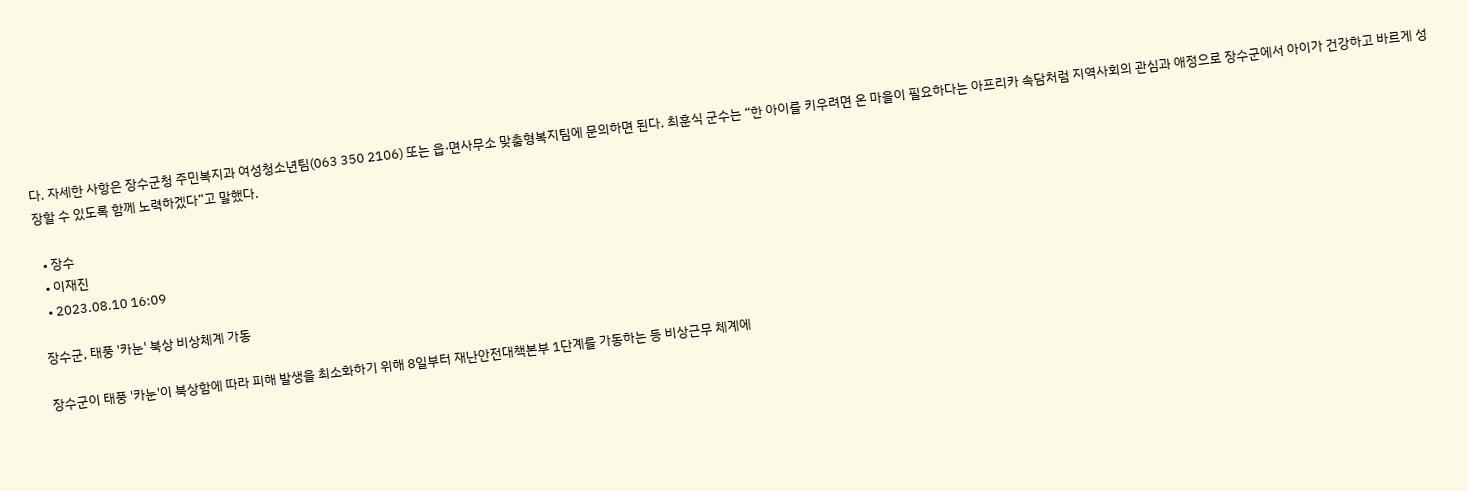다. 자세한 사항은 장수군청 주민복지과 여성청소년팀(063 350 2106) 또는 읍·면사무소 맞춤형복지팀에 문의하면 된다. 최훈식 군수는 “한 아이를 키우려면 온 마을이 필요하다는 아프리카 속담처럼 지역사회의 관심과 애정으로 장수군에서 아이가 건강하고 바르게 성장할 수 있도록 함께 노력하겠다”고 말했다.

  • 장수
  • 이재진
  • 2023.08.10 16:09

장수군, 태풍 '카눈' 북상 비상체계 가동

장수군이 태풍 '카눈'이 북상함에 따라 피해 발생을 최소화하기 위해 8일부터 재난안전대책본부 1단계를 가동하는 등 비상근무 체계에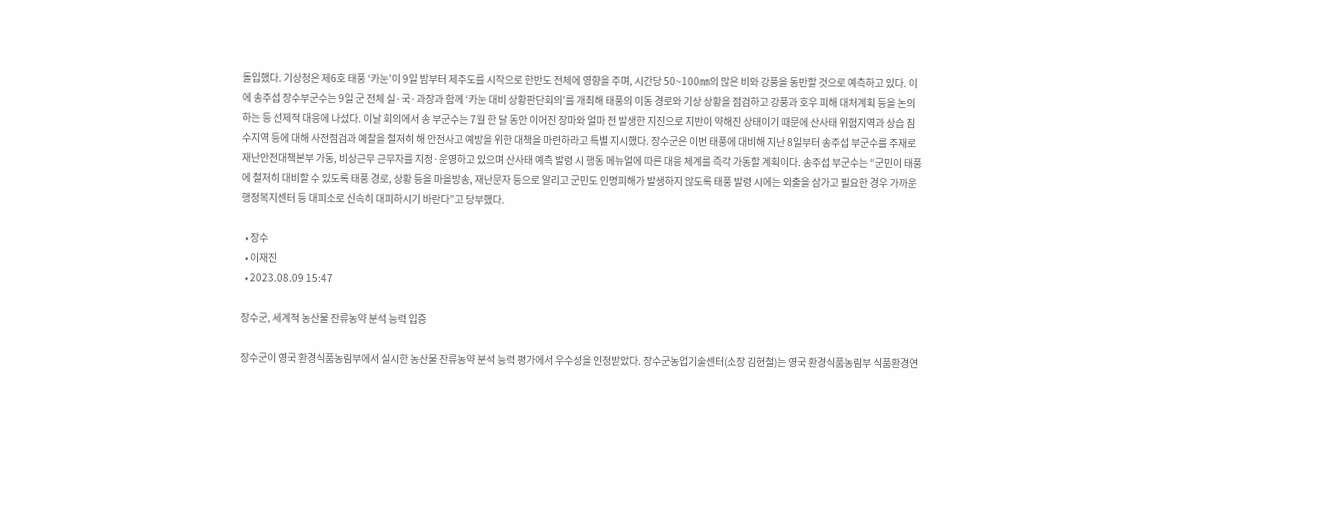돌입했다. 기상청은 제6호 태풍 ‘카눈’이 9일 밤부터 제주도를 시작으로 한반도 전체에 영향을 주며, 시간당 50~100㎜의 많은 비와 강풍을 동반할 것으로 예측하고 있다. 이에 송주섭 장수부군수는 9일 군 전체 실·국·과장과 함께 ‘카눈 대비 상황판단회의’를 개최해 태풍의 이동 경로와 기상 상황을 점검하고 강풍과 호우 피해 대처계획 등을 논의하는 등 선제적 대응에 나섰다. 이날 회의에서 송 부군수는 7월 한 달 동안 이어진 장마와 얼마 전 발생한 지진으로 지반이 약해진 상태이기 때문에 산사태 위험지역과 상습 침수지역 등에 대해 사전점검과 예찰을 철저히 해 안전사고 예방을 위한 대책을 마련하라고 특별 지시했다. 장수군은 이번 태풍에 대비해 지난 8일부터 송주섭 부군수를 주재로 재난안전대책본부 가동, 비상근무 근무자를 지정·운영하고 있으며 산사태 예측 발령 시 행동 메뉴얼에 따른 대응 체계를 즉각 가동할 계획이다. 송주섭 부군수는 “군민이 태풍에 철저히 대비할 수 있도록 태풍 경로, 상황 등을 마을방송, 재난문자 등으로 알리고 군민도 인명피해가 발생하지 않도록 태풍 발령 시에는 외출을 삼가고 필요한 경우 가까운 행정복지센터 등 대피소로 신속히 대피하시기 바란다”고 당부했다.

  • 장수
  • 이재진
  • 2023.08.09 15:47

장수군, 세계적 농산물 잔류농약 분석 능력 입증

장수군이 영국 환경식품농림부에서 실시한 농산물 잔류농약 분석 능력 평가에서 우수성을 인정받았다. 장수군농업기술센터(소장 김현철)는 영국 환경식품농림부 식품환경연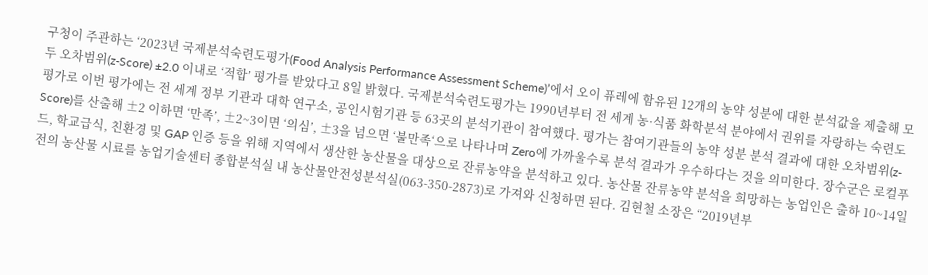구청이 주관하는 ‘2023년 국제분석숙련도평가(Food Analysis Performance Assessment Scheme)’에서 오이 퓨레에 함유된 12개의 농약 성분에 대한 분석값을 제출해 모두 오차범위(z-Score) ±2.0 이내로 ‘적합’ 평가를 받았다고 8일 밝혔다. 국제분석숙련도평가는 1990년부터 전 세계 농·식품 화학분석 분야에서 권위를 자랑하는 숙련도 평가로 이번 평가에는 전 세계 정부 기관과 대학 연구소, 공인시험기관 등 63곳의 분석기관이 참여했다. 평가는 참여기관들의 농약 성분 분석 결과에 대한 오차범위(z-Score)를 산출해 ±2 이하면 ‘만족’, ±2~3이면 ‘의심’, ±3을 넘으면 ‘불만족‘으로 나타나며 Zero에 가까울수록 분석 결과가 우수하다는 것을 의미한다. 장수군은 로컬푸드, 학교급식, 친환경 및 GAP 인증 등을 위해 지역에서 생산한 농산물을 대상으로 잔류농약을 분석하고 있다. 농산물 잔류농약 분석을 희망하는 농업인은 출하 10~14일 전의 농산물 시료를 농업기술센터 종합분석실 내 농산물안전성분석실(063-350-2873)로 가져와 신청하면 된다. 김현철 소장은 “2019년부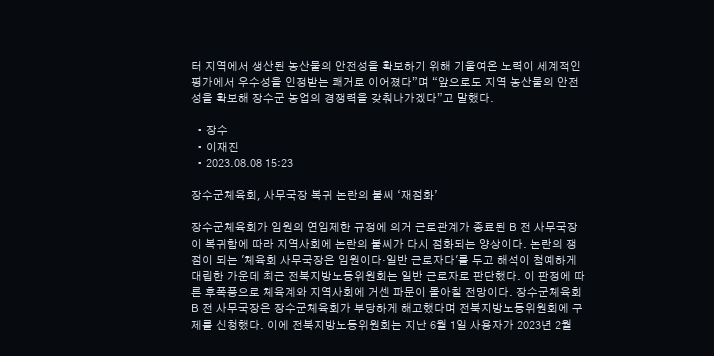터 지역에서 생산된 농산물의 안전성을 확보하기 위해 기울여온 노력이 세계적인 평가에서 우수성을 인정받는 쾌거로 이어졌다”며 “앞으로도 지역 농산물의 안전성을 확보해 장수군 농업의 경쟁력을 갖춰나가겠다”고 말했다.

  • 장수
  • 이재진
  • 2023.08.08 15:23

장수군체육회, 사무국장 복귀 논란의 불씨 ‘재점화’

장수군체육회가 임원의 연임제한 규정에 의거 근로관계가 종료된 B 전 사무국장이 복귀함에 따라 지역사회에 논란의 불씨가 다시 점화되는 양상이다. 논란의 쟁점이 되는 '체육회 사무국장은 임원이다·일반 근로자다'를 두고 해석이 첨예하게 대립한 가운데 최근 전북지방노동위원회는 일반 근로자로 판단했다. 이 판정에 따른 후폭풍으로 체육계와 지역사회에 거센 파문이 몰아칠 전망이다. 장수군체육회 B 전 사무국장은 장수군체육회가 부당하게 해고했다며 전북지방노동위원회에 구제를 신청했다. 이에 전북지방노동위원회는 지난 6월 1일 사용자가 2023년 2월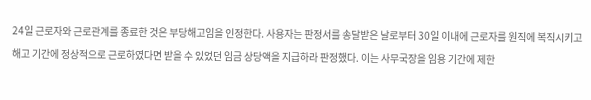24일 근로자와 근로관계를 종료한 것은 부당해고임을 인정한다. 사용자는 판정서를 송달받은 날로부터 30일 이내에 근로자를 원직에 복직시키고 해고 기간에 정상적으로 근로하였다면 받을 수 있었던 임금 상당액을 지급하라 판정했다. 이는 사무국장을 임용 기간에 제한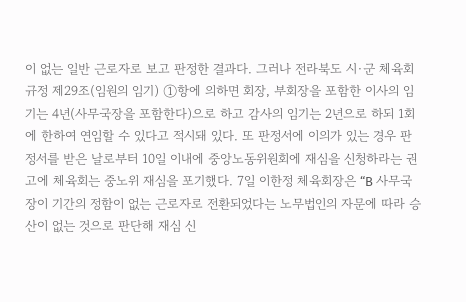이 없는 일반 근로자로 보고 판정한 결과다. 그러나 전라북도 시·군 체육회 규정 제29조(임원의 임기) ①항에 의하면 회장, 부회장을 포함한 이사의 임기는 4년(사무국장을 포함한다)으로 하고 감사의 임기는 2년으로 하되 1회에 한하여 연임할 수 있다고 적시돼 있다. 또 판정서에 이의가 있는 경우 판정서를 받은 날로부터 10일 이내에 중앙노동위원회에 재심을 신청하라는 권고에 체육회는 중노위 재심을 포기했다. 7일 이한정 체육회장은 “B 사무국장이 기간의 정함이 없는 근로자로 전환되었다는 노무법인의 자문에 따라 승산이 없는 것으로 판단해 재심 신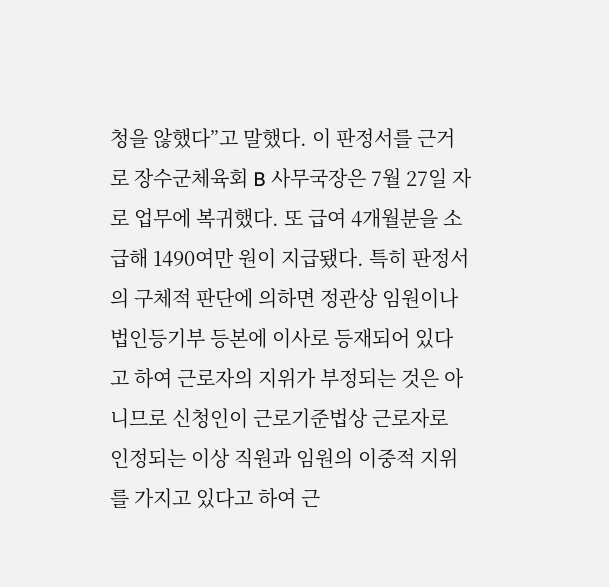청을 않했다”고 말했다. 이 판정서를 근거로 장수군체육회 B 사무국장은 7월 27일 자로 업무에 복귀했다. 또 급여 4개월분을 소급해 1490여만 원이 지급됐다. 특히 판정서의 구체적 판단에 의하면 정관상 임원이나 법인등기부 등본에 이사로 등재되어 있다고 하여 근로자의 지위가 부정되는 것은 아니므로 신청인이 근로기준법상 근로자로 인정되는 이상 직원과 임원의 이중적 지위를 가지고 있다고 하여 근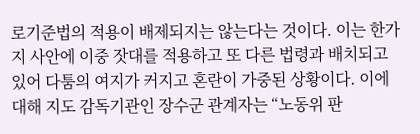로기준법의 적용이 배제되지는 않는다는 것이다. 이는 한가지 사안에 이중 잣대를 적용하고 또 다른 법령과 배치되고 있어 다툼의 여지가 커지고 혼란이 가중된 상황이다. 이에 대해 지도 감독기관인 장수군 관계자는 “노동위 판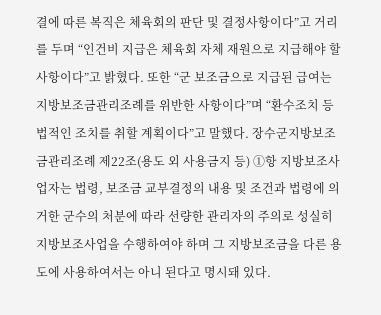결에 따른 복직은 체육회의 판단 및 결정사항이다”고 거리를 두며 “인건비 지급은 체육회 자체 재원으로 지급해야 할 사항이다”고 밝혔다. 또한 “군 보조금으로 지급된 급여는 지방보조금관리조례를 위반한 사항이다”며 “환수조치 등 법적인 조치를 취할 계획이다”고 말했다. 장수군지방보조금관리조례 제22조(용도 외 사용금지 등) ①항 지방보조사업자는 법령, 보조금 교부결정의 내용 및 조건과 법령에 의거한 군수의 처분에 따라 선량한 관리자의 주의로 성실히 지방보조사업을 수행하여야 하며 그 지방보조금을 다른 용도에 사용하여서는 아니 된다고 명시돼 있다.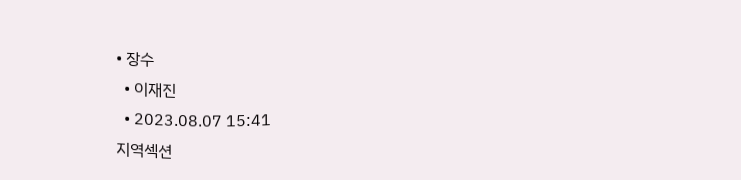• 장수
  • 이재진
  • 2023.08.07 15:41
지역섹션